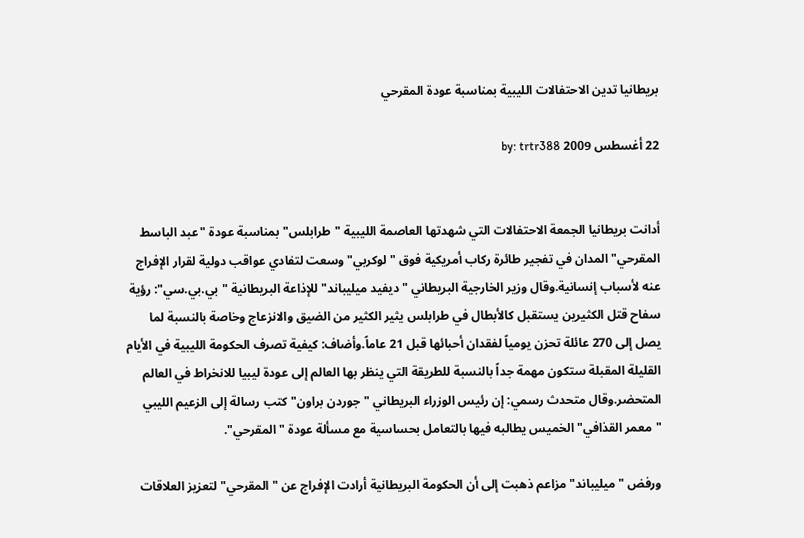بريطانيا تدين الاحتفالات الليبية بمناسبة عودة المقرحي

22 أغسطس 2009 by: trtr388


أدانت بريطانيا الجمعة الاحتفالات التي شهدتها العاصمة الليبية "طرابلس" بمناسبة عودة "عبد الباسط المقرحي" المدان في تفجير طائرة ركاب أمريكية فوق "لوكربي" وسعت لتفادي عواقب دولية لقرار الإفراج عنه لأسباب إنسانية.وقال وزير الخارجية البريطاني "ديفيد ميليباند" للإذاعة البريطانية "بي.بي.سي": رؤية سفاح قتل الكثيرين يستقبل كالأبطال في طرابلس يثير الكثير من الضيق والانزعاج وخاصة بالنسبة لما يصل إلى 270 عائلة تحزن يومياً لفقدان أحبائها قبل 21 عاماً.وأضاف: كيفية تصرف الحكومة الليبية في الأيام القليلة المقبلة ستكون مهمة جداً بالنسبة للطريقة التي ينظر بها العالم إلى عودة ليبيا للانخراط في العالم المتحضر.وقال متحدث رسمي: إن رئيس الوزراء البريطاني "جوردن براون" كتب رسالة إلى الزعيم الليبي "معمر القذافي" الخميس يطالبه فيها بالتعامل بحساسية مع مسألة عودة "المقرحي".

ورفض "ميليباند" مزاعم ذهبت إلى أن الحكومة البريطانية أرادت الإفراج عن "المقرحي" لتعزيز العلاقات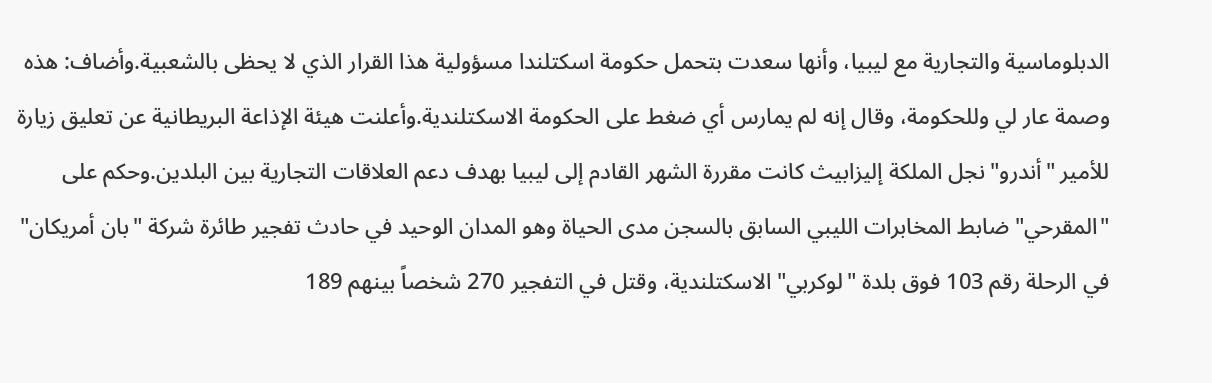الدبلوماسية والتجارية مع ليبيا، وأنها سعدت بتحمل حكومة اسكتلندا مسؤولية هذا القرار الذي لا يحظى بالشعبية.وأضاف: هذه وصمة عار لي وللحكومة، وقال إنه لم يمارس أي ضغط على الحكومة الاسكتلندية.وأعلنت هيئة الإذاعة البريطانية عن تعليق زيارة للأمير "أندرو" نجل الملكة إليزابيث كانت مقررة الشهر القادم إلى ليبيا بهدف دعم العلاقات التجارية بين البلدين.وحكم على "المقرحي" ضابط المخابرات الليبي السابق بالسجن مدى الحياة وهو المدان الوحيد في حادث تفجير طائرة شركة "بان أمريكان" في الرحلة رقم 103 فوق بلدة "لوكربي" الاسكتلندية، وقتل في التفجير 270 شخصاً بينهم 189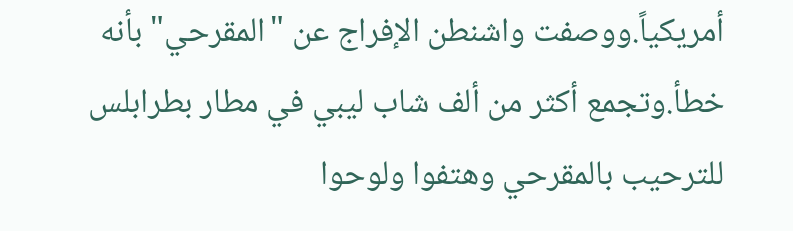أمريكياً.ووصفت واشنطن الإفراج عن "المقرحي" بأنه خطأ.وتجمع أكثر من ألف شاب ليبي في مطار بطرابلس للترحيب بالمقرحي وهتفوا ولوحوا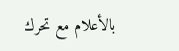بالأعلام مع تحرك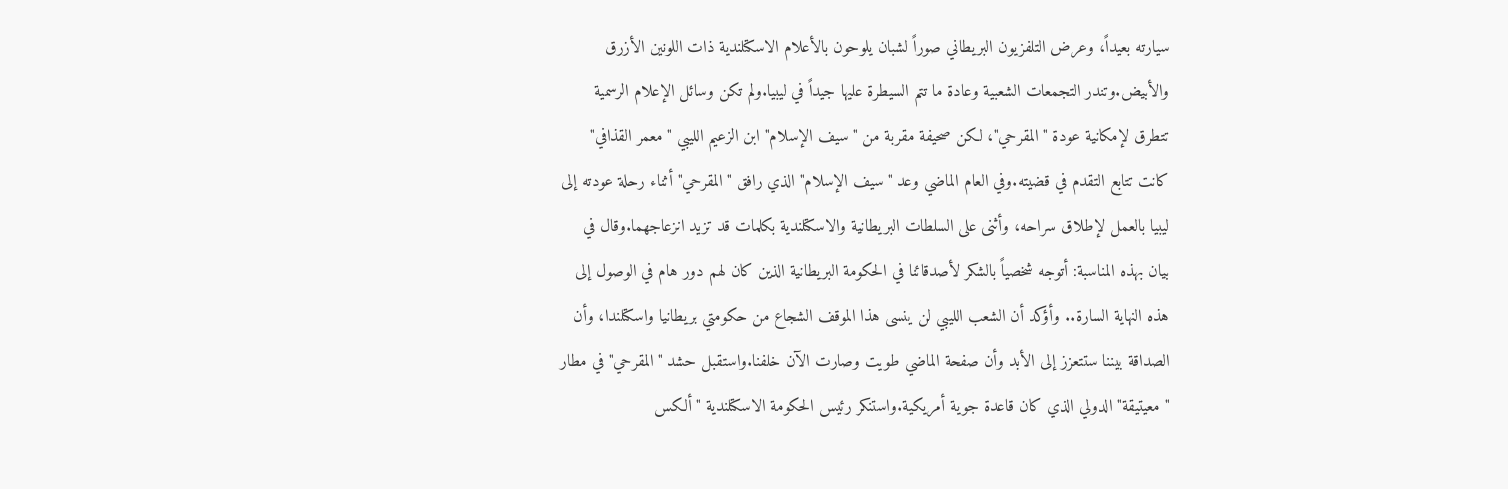سيارته بعيداً، وعرض التلفزيون البريطاني صوراً لشبان يلوحون بالأعلام الاسكتلندية ذات اللونين الأزرق والأبيض.وتندر التجمعات الشعبية وعادة ما تتم السيطرة عليها جيداً في ليبيا.ولم تكن وسائل الإعلام الرسمية تتطرق لإمكانية عودة "المقرحي"، لكن صحيفة مقربة من "سيف الإسلام" ابن الزعيم الليبي "معمر القذافي" كانت تتابع التقدم في قضيته.وفي العام الماضي وعد "سيف الإسلام" الذي رافق "المقرحي" أثناء رحلة عودته إلى ليبيا بالعمل لإطلاق سراحه، وأثنى على السلطات البريطانية والاسكتلندية بكلمات قد تزيد انزعاجهما.وقال في بيان بهذه المناسبة: أتوجه شخصياً بالشكر لأصدقائنا في الحكومة البريطانية الذين كان لهم دور هام في الوصول إلى هذه النهاية السارة.. وأؤكد أن الشعب الليبي لن ينسى هذا الموقف الشجاع من حكومتي بريطانيا واسكتلندا، وأن الصداقة بيننا ستتعزز إلى الأبد وأن صفحة الماضي طويت وصارت الآن خلفنا.واستقبل حشد "المقرحي" في مطار "معيتيقة" الدولي الذي كان قاعدة جوية أمريكية.واستنكر رئيس الحكومة الاسكتلندية "ألكس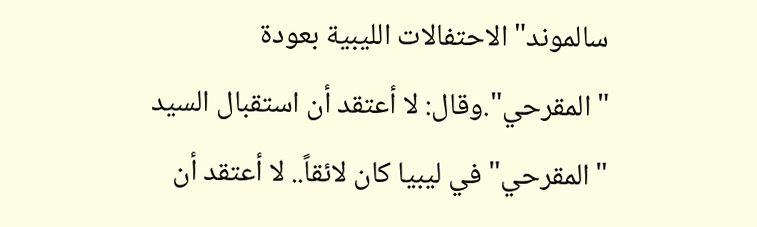سالموند" الاحتفالات الليبية بعودة "المقرحي".وقال: لا أعتقد أن استقبال السيد "المقرحي" في ليبيا كان لائقاً.. لا أعتقد أن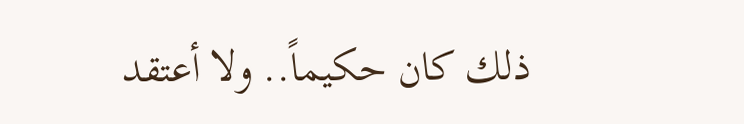ذلك كان حكيماً.. ولا أعتقد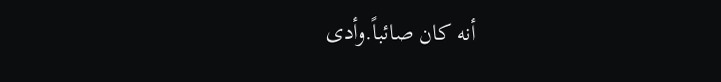أنه كان صائباً.وأدى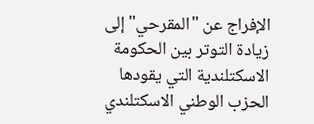الإفراج عن "المقرحي" إلى زيادة التوتر بين الحكومة الاسكتلندية التي يقودها الحزب الوطني الاسكتلندي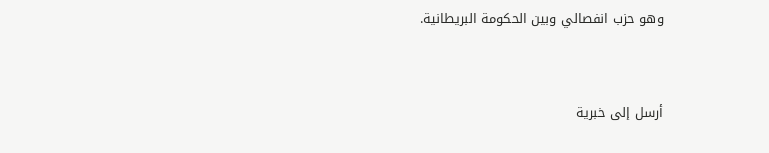وهو حزب انفصالي وبين الحكومة البريطانية.


أرسل إلى خبرية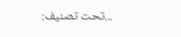...تحت تصنيف: